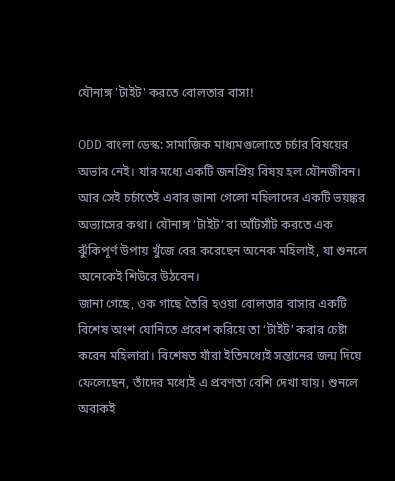যৌনাঙ্গ 'টাইট' করতে বোলতার বাসা!

ODD বাংলা ডেস্ক: সামাজিক মাধ্যমগুলোতে চর্চার বিষয়ের অভাব নেই। যার মধ্যে একটি জনপ্রিয় বিষয় হল যৌনজীবন। আর সেই চর্চাতেই এবার জানা গেলো মহিলাদের একটি ভয়ঙ্কর অভ্যাসের কথা। যৌনাঙ্গ ‘টাইট’ বা আঁটসাঁট করতে এক ঝুঁকিপূর্ণ উপায় খুঁজে বের করেছেন অনেক মহিলাই, যা শুনলে অনেকেই শিউরে উঠবেন।
জানা গেছে, ওক গাছে তৈরি হওয়া বোলতার বাসার একটি বিশেষ অংশ যোনিতে প্রবেশ করিয়ে তা ‘টাইট’ করার চেষ্টা করেন মহিলারা। বিশেষত যাঁরা ইতিমধ্যেই সন্তানের জন্ম দিয়ে ফেলেছেন, তাঁদের মধ্যেই এ প্রবণতা বেশি দেখা যায়। শুনলে অবাকই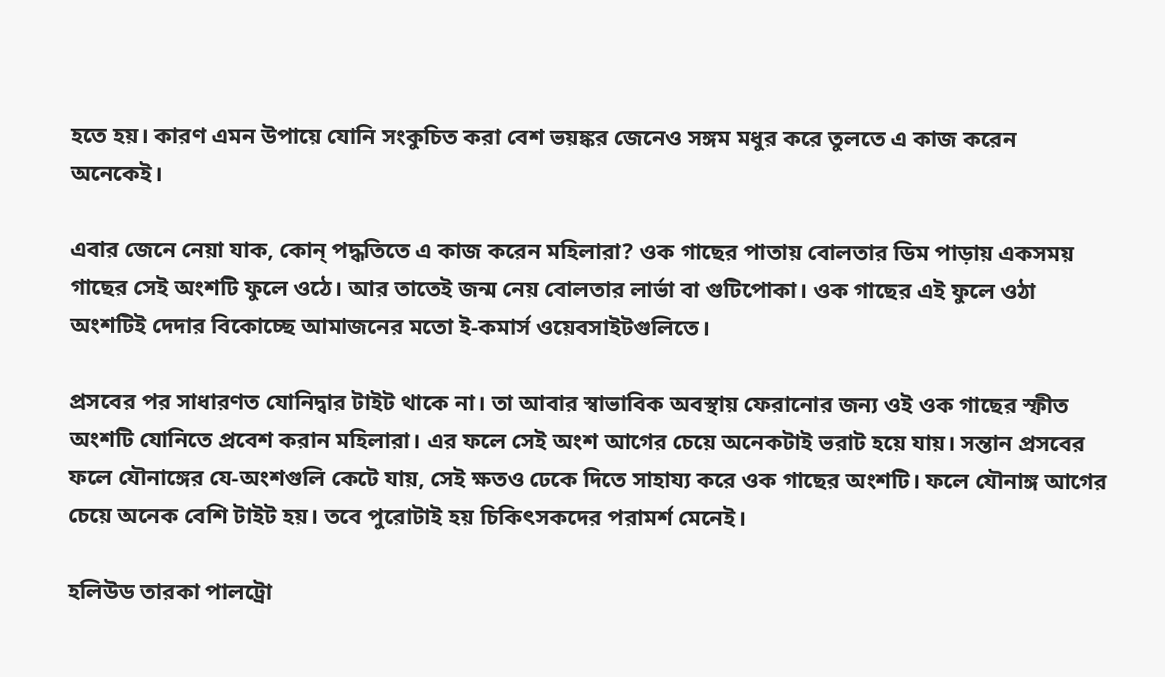হতে হয়। কারণ এমন উপায়ে যোনি সংকুচিত করা বেশ ভয়ঙ্কর জেনেও সঙ্গম মধুর করে তুলতে এ কাজ করেন অনেকেই।

এবার জেনে নেয়া যাক, কোন্‌ পদ্ধতিতে এ কাজ করেন মহিলারা? ওক গাছের পাতায় বোলতার ডিম পাড়ায় একসময় গাছের সেই অংশটি ফুলে ওঠে। আর তাতেই জন্ম নেয় বোলতার লার্ভা বা গুটিপোকা। ওক গাছের এই ফুলে ওঠা অংশটিই দেদার বিকোচ্ছে আমাজনের মতো ই-কমার্স ওয়েবসাইটগুলিতে।

প্রসবের পর সাধারণত যোনিদ্বার টাইট থাকে না। তা আবার স্বাভাবিক অবস্থায় ফেরানোর জন্য ওই ওক গাছের স্ফীত অংশটি যোনিতে প্রবেশ করান মহিলারা। এর ফলে সেই অংশ আগের চেয়ে অনেকটাই ভরাট হয়ে যায়। সন্তান প্রসবের ফলে যৌনাঙ্গের যে-অংশগুলি কেটে যায়, সেই ক্ষতও ঢেকে দিতে সাহায্য করে ওক গাছের অংশটি। ফলে যৌনাঙ্গ আগের চেয়ে অনেক বেশি টাইট হয়। তবে পুরোটাই হয় চিকিৎসকদের পরামর্শ মেনেই।

হলিউড তারকা পালট্রো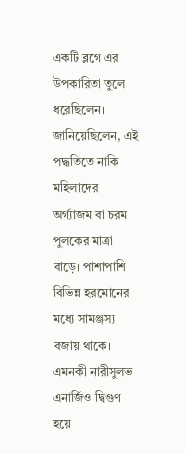একটি ব্লগে এর উপকারিতা তুলে ধরেছিলেন। জানিয়েছিলেন, এই পদ্ধতিতে নাকি মহিলাদের অর্গ্যাজম বা চরম পুলকের মাত্রা বাড়ে। পাশাপাশি বিভিন্ন হরমোনের মধ্যে সামঞ্জস্য বজায় থাকে। এমনকী নারীসুলভ এনার্জিও দ্বিগুণ হয়ে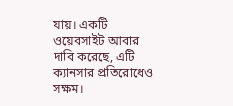যায়। একটি ওয়েবসাইট আবার দাবি করেছে, এটি ক্যানসার প্রতিরোধেও সক্ষম।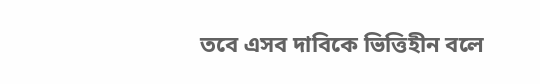তবে এসব দাবিকে ভিত্তিহীন বলে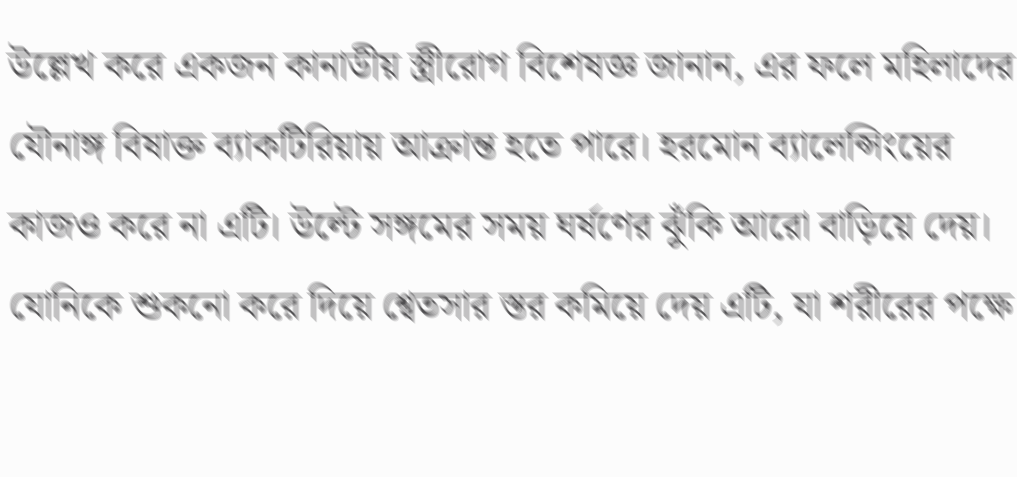উল্লেখ করে একজন কানাডীয় স্ত্রীরোগ বিশেষজ্ঞ জানান, এর ফলে মহিলাদের যৌনাঙ্গ বিষাক্ত ব্যাকটিরিয়ায় আক্রান্ত হতে পারে। হরমোন ব্যালেন্সিংয়ের কাজও করে না এটি। উল্টে সঙ্গমের সময় ঘর্ষণের ঝুঁকি আরো বাড়িয়ে দেয়। যোনিকে শুকনো করে দিয়ে শ্বেতসার স্তর কমিয়ে দেয় এটি, যা শরীরের পক্ষে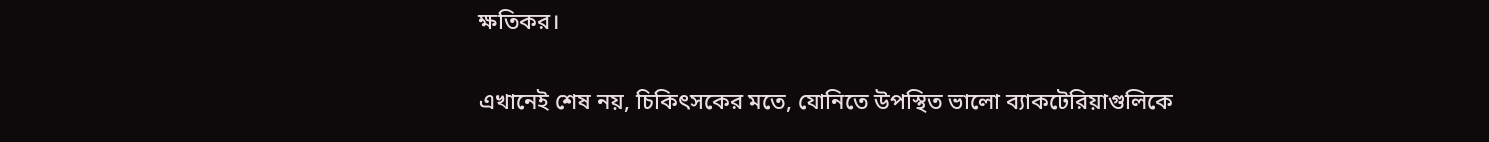ক্ষতিকর।

এখানেই শেষ নয়, চিকিৎসকের মতে, যোনিতে উপস্থিত ভালো ব্যাকটেরিয়াগুলিকে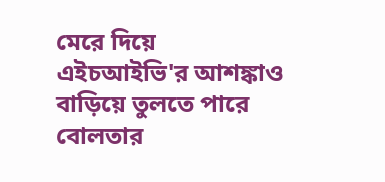মেরে দিয়ে এইচআইভি'র আশঙ্কাও বাড়িয়ে তুলতে পারে বোলতার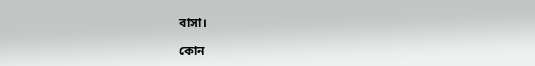বাসা।

কোন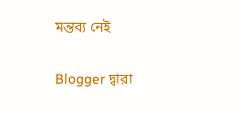মন্তব্য নেই

Blogger দ্বারা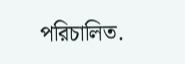পরিচালিত.